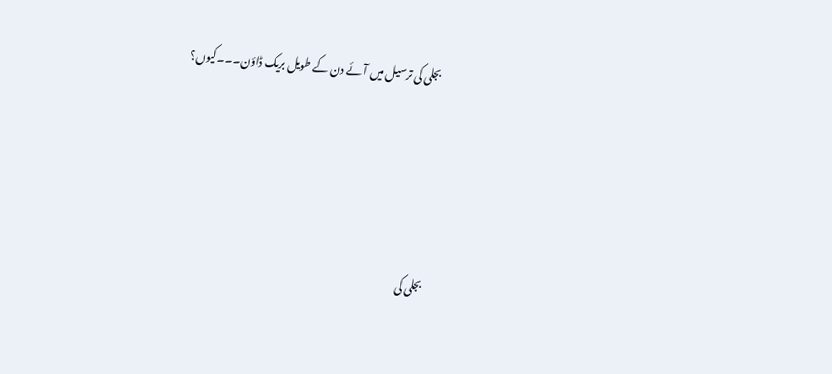بجلی کی ترسیل میں آئے دن کے طویل بریک ڈاؤن۔۔۔کیوں؟





بجلی کی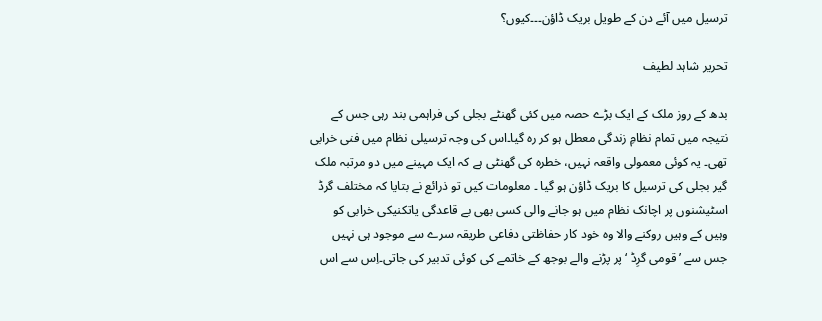ترسیل میں آئے دن کے طویل بریک ڈاؤن۔۔۔کیوں؟

تحریر شاہد لطیف

بدھ کے روز ملک کے ایک بڑے حصہ میں کئی گھنٹے بجلی کی فراہمی بند رہی جس کے نتیجہ میں تمام نظامِ زندگی معطل ہو کر رہ گیا۔اس کی وجہ ترسیلی نظام میں فنی خرابی تھی۔ یہ کوئی معمولی واقعہ نہیں، خطرہ کی گھنٹی ہے کہ ایک مہینے میں دو مرتبہ ملک گیر بجلی کی ترسیل کا بریک ڈاؤن ہو گیا ۔ معلومات کیں تو ذرائع نے بتایا کہ مختلف گرڈ اسٹیشنوں پر اچانک نظام میں ہو جانے والی کسی بھی بے قاعدگی یاتکنیکی خرابی کو وہیں کے وہیں روکنے والا وہ خود کار حفاظتی دفاعی طریقہ سرے سے موجود ہی نہیں جس سے ’ قومی گرِڈ ‘ پر پڑنے والے بوجھ کے خاتمے کی کوئی تدبیر کی جاتی۔اِس سے اس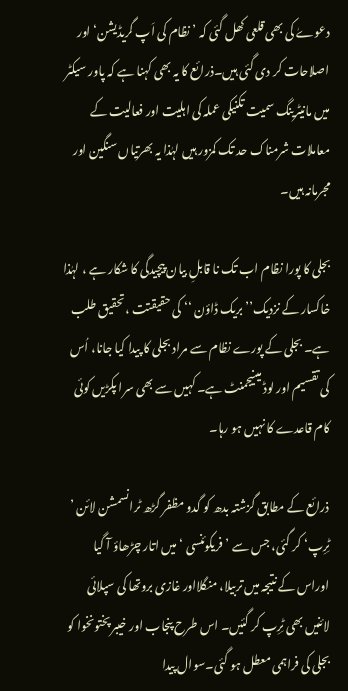دعوےٰ کی بھی قلعی کھل گئی کہ ’ نظام کی اَپ گریڈیشن‘ اور اصلاحات کر دی گئی ہیں۔ذرائع کا یہ بھی کہنا ہے کہ پاور سیکٹر میں مانیٹرینگ سمیت تکنیکی عملہ کی اہلیت اور فعالیت کے معاملات شرمناک حد تک کمزور ہیں لہٰذا یہ بھرتیاں سنگین اور مجرمانہ ہیں۔

بجلی کا پورا نظام اب تک نا قابلِ بیان پیچیدگی کا شکار ہے ، لہٰذا خاکسار کے نزدیک’’ بریک ڈاؤن ‘‘ کی حقیقتت ،تحقیق طلب ہے۔ بجلی کے پورے نظام سے مراد بجلی کا پیدا کیا جانا، اُس کی تقسیم اور لوڈ مینیجمنٹ ہے۔ کہیں سے بھی سرا پکڑیں کوئی کام قاعدے کا نہیں ہو رہا۔

ذرائع کے مطابق گزشتہ بدھ کو گدو مظفر گڑھ ٹرانسمشن لائن ’ ٹِرِپ‘ کر گئی، جس سے ’ فریکوئنسی ‘ میں اتار چڑھاؤ آ گیا اوراس کے نتیجہ میں تربیلا، منگلااور غازی بروتھا کی سپلائی لائنیں بھی ٹِرِپ کر گئیں۔ اس طرح پنجاب اور خیبر پختونخوا کو بجلی کی فراہمی معطل ہو گئی۔سوال پیدا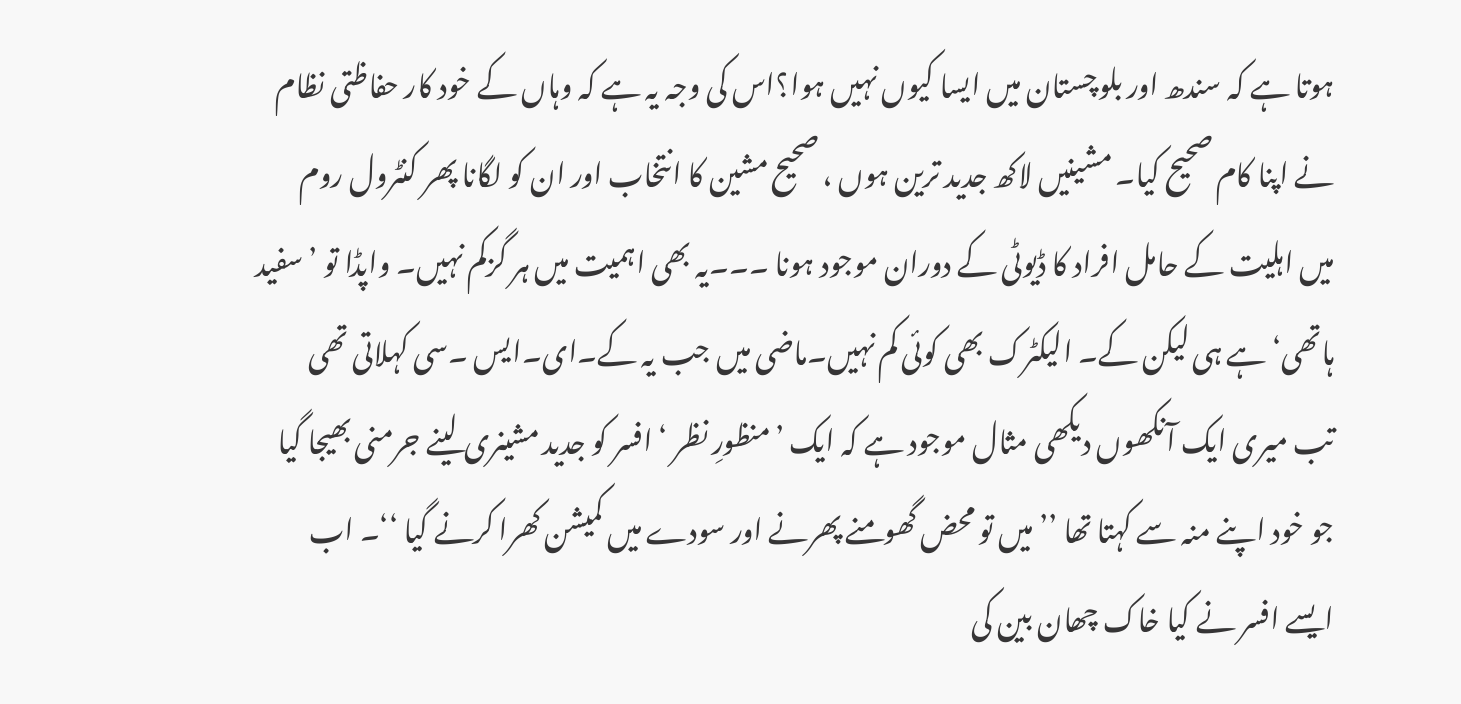ہوتا ہے کہ سندھ اور بلوچستان میں ایسا کیوں نہیں ہوا؟اس کی وجہ یہ ہے کہ وہاں کے خود کار حفاظتی نظام نے اپنا کام صحیح کیا۔ مشینیں لاکھ جدید ترین ہوں ، صحیح مشین کا انتخاب اور ان کو لگانا پھر کنٹرول روم میں اہلیت کے حامل افراد کا ڈیوٹی کے دوران موجود ہونا ۔۔۔یہ بھی اہمیت میں ہر گزکم نہیں۔ واپڈا تو ’ سفید ہاتھی‘ ہے ہی لیکن کے۔ الیکٹرک بھی کوئی کم نہیں۔ماضی میں جب یہ کے۔ای۔ایس ۔سی کہلاتی تھی تب میری ایک آنکھوں دیکھی مثال موجود ہے کہ ایک ’منظورِ نظر ‘ افسر کو جدید مشینری لینے جرمنی بھیجا گیا جو خود اپنے منہ سے کہتا تھا ’’میں تو محض گھومنے پھرنے اور سودے میں کمیشن کھرا کرنے گیا ‘‘۔ اب ایسے افسر نے کیا خاک چھان بین کی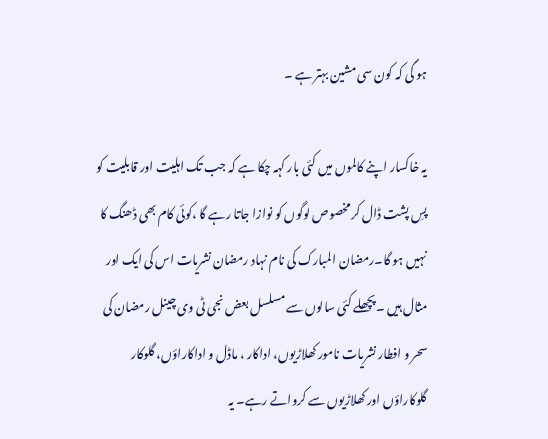ہو گی کہ کون سی مشین بہتر ہے ۔

یہ خاکسار اپنے کالموں میں کئی بار کہہ چکا ہے کہ جب تک اہلیت اور قابلیت کو پسِ پشت ڈال کر مخصوص لوگوں کو نوازا جاتا رہے گا ،کوئی کام بھی ڈھنگ کا نہیں ہو گا۔رمضان المبارک کی نام نہاد رمضان نشریات اس کی ایک اور مثال ہیں ۔پچھلے کئی سالوں سے مسلسل بعض نجی ٹی وی چینل رمضان کی سحر و افطار نشریات نامور کھلاڑیوں، اداکار ، ماڈل و اداکاراؤں، گلوکار گلوکاراؤں اور کھلاڑیوں سے کرواتے رہے۔ یہ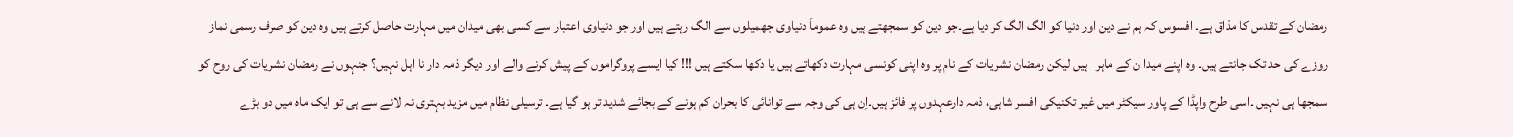رمضان کے تقدس کا مذاق ہے۔ افسوس کہ ہم نے دین اور دنیا کو الگ الگ کر دیا ہے۔جو دین کو سمجھتے ہیں وہ عموماَ دنیاوی جھمیلوں سے الگ رہتے ہیں اور جو دنیاوی اعتبار سے کسی بھی میدان میں مہارت حاصل کرتے ہیں وہ دین کو صرف رسمی نماز روزے کی حد تک جانتے ہیں۔ وہ اپنے میدا ن کے ماہر   ہیں لیکن رمضان نشریات کے نام پر وہ اپنی کونسی مہارت دکھاتے ہیں یا دکھا سکتے ہیں !!! کیا ایسے پروگراموں کے پیش کرنے والے اور دیگر ذمہ دار نا اہل نہیں؟ جنہوں نے رمضان نشریات کی روح کو سمجھا ہی نہیں ۔اسی طرح واپڈا کے پاور سیکٹر میں غیر تکنیکی افسر شاہی، ذمہ دارعہدوں پر فائز ہیں۔اِن ہی کی وجہ سے توانائی کا بحران کم ہونے کے بجائے شدید تر ہو گیا ہے۔ ترسیلی نظام میں مزید بہتری نہ لانے سے ہی تو ایک ماہ میں دو بڑے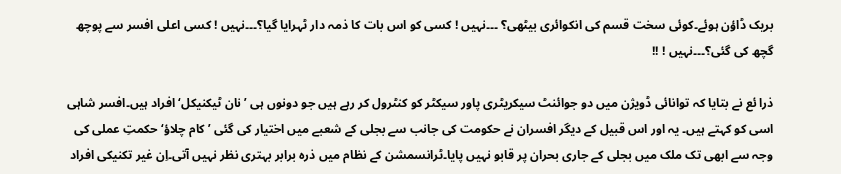بریک ڈاؤن ہوئے۔کوئی سخت قسم کی انکوائری بیٹھی؟ ۔۔۔نہیں ! کسی کو اس بات کا ذمہ دار ٹہرایا گیا؟۔۔۔نہیں ! کسی اعلی افسر سے پوچھ گچھ کی گئی؟۔۔۔نہیں ! !!

ذرا ئع نے بتایا کہ توانائی ڈویژن میں دو جوائنٹ سیکریٹری پاور سیکٹر کو کنٹرول کر رہے ہیں جو دونوں ہی ’ نان ٹیکنیکل‘ افراد ہیں۔افسر شاہی اسی کو کہتے ہیں۔ یہ اور اس قبیل کے دیگر افسران نے حکومت کی جانب سے بجلی کے شعبے میں اختیار کی گئی ’ کام چلاؤ‘ حکمتِ عملی کی وجہ سے ابھی تک ملک میں بجلی کے جاری بحران پر قابو نہیں پایا۔ٹرانسمشن کے نظام میں ذرہ برابر بہتری نظر نہیں آتی۔اِن غیر تکنیکی افراد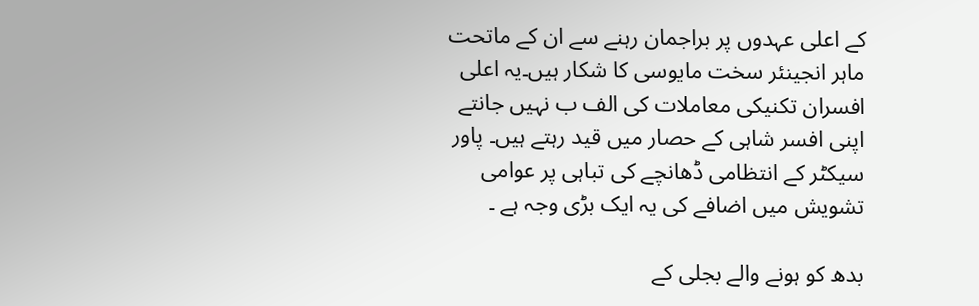کے اعلی عہدوں پر براجمان رہنے سے ان کے ماتحت ماہر انجینئر سخت مایوسی کا شکار ہیں۔یہ اعلی افسران تکنیکی معاملات کی الف ب نہیں جانتے اپنی افسر شاہی کے حصار میں قید رہتے ہیں۔ پاور سیکٹر کے انتظامی ڈھانچے کی تباہی پر عوامی تشویش میں اضافے کی یہ ایک بڑی وجہ ہے ۔

بدھ کو ہونے والے بجلی کے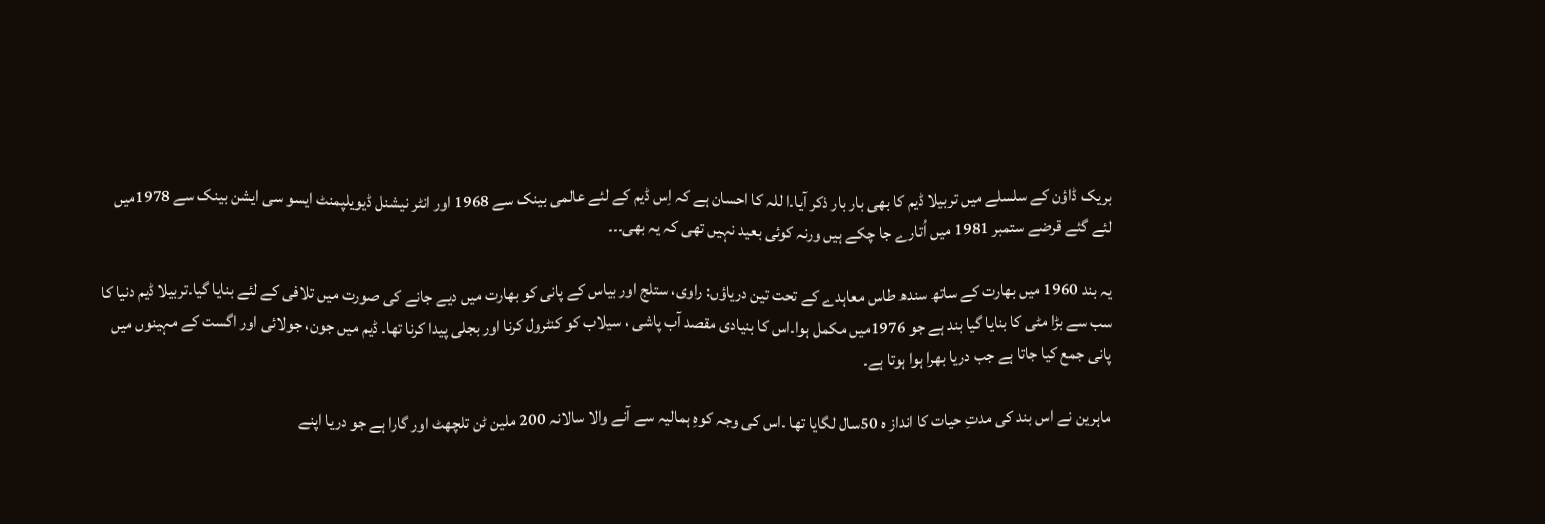بریک ڈاؤن کے سلسلے میں تربیلا ڈیم کا بھی بار بار ذکر آیا۔ا للہ کا احسان ہے کہ اِس ڈیم کے لئے عالمی بینک سے 1968 اور انٹر نیشنل ڈیویلپمنٹ ایسو سی ایشن بینک سے 1978میں لئے گئے قرضے ستمبر 1981 میں اُتارے جا چکے ہیں ورنہ کوئی بعید نہیں تھی کہ یہ بھی۔۔۔

یہ بند 1960 میں بھارت کے ساتھ سندھ طاس معاہدے کے تحت تین دریاؤں: راوی، ستلج اور بیاس کے پانی کو بھارت میں دیے جانے کی صورت میں تلافی کے لئے بنایا گیا۔تربیلا ڈیم دنیا کا سب سے بڑا مٹی کا بنایا گیا بند ہے جو 1976میں مکمل ہوا۔اس کا بنیادی مقصد آب پاشی ، سیلاب کو کنٹرول کرنا اور بجلی پیدا کرنا تھا۔ ڈیم میں جون، جولائی اور اگست کے مہینوں میں پانی جمع کیا جاتا ہے جب دریا بھرا ہوا ہوتا ہے۔

ماہرین نے اس بند کی مدتِ حیات کا انداز ہ 50سال لگایا تھا ۔اس کی وجہ کوہِ ہمالیہ سے آنے والا سالانہ 200 ملین ٹن تلچھٹ اور گارا ہے جو دریا اپنے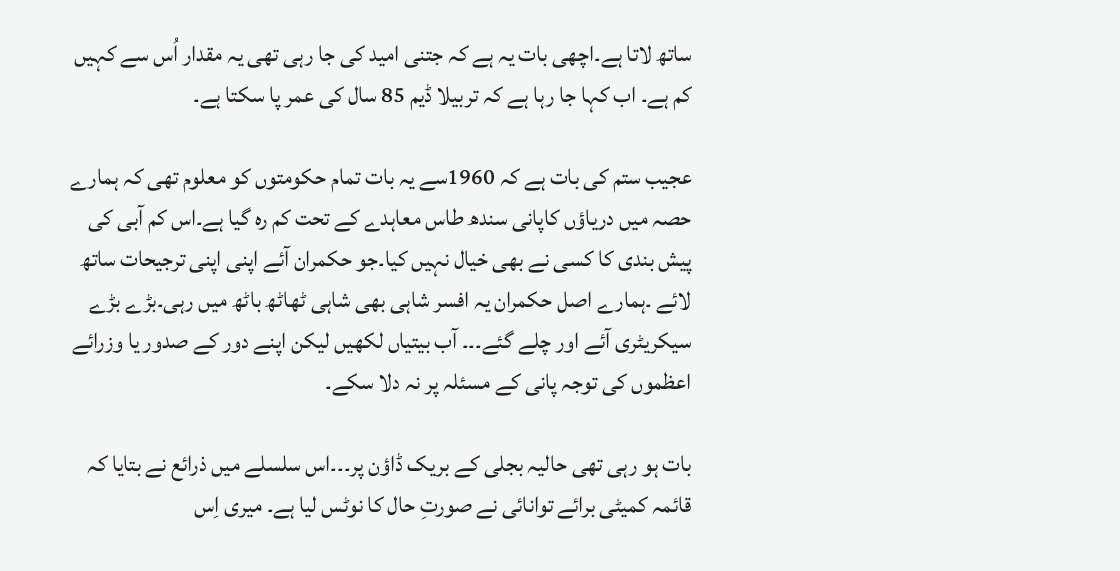ساتھ لاتا ہے۔اچھی بات یہ ہے کہ جتنی امید کی جا رہی تھی یہ مقدار اُس سے کہیں کم ہے۔ اب کہا جا رہا ہے کہ تربیلا ڈیم 85 سال کی عمر پا سکتا ہے۔

عجیب ستم کی بات ہے کہ 1960سے یہ بات تمام حکومتوں کو معلوم تھی کہ ہمارے حصہ میں دریاؤں کاپانی سندھ طاس معاہدے کے تحت کم رہ گیا ہے۔اس کم آبی کی پیش بندی کا کسی نے بھی خیال نہیں کیا۔جو حکمران آئے اپنی اپنی ترجیحات ساتھ لائے ۔ہمارے اصل حکمران یہ افسر شاہی بھی شاہی ٹھاٹھ باٹھ میں رہی۔بڑے بڑے سیکریٹری آئے اور چلے گئے۔۔۔ آب بیتیاں لکھیں لیکن اپنے دور کے صدور یا وزرائے اعظموں کی توجہ پانی کے مسئلہ پر نہ دلا سکے۔

بات ہو رہی تھی حالیہ بجلی کے بریک ڈاؤن پر۔۔۔اس سلسلے میں ذرائع نے بتایا کہ قائمہ کمیٹی برائے توانائی نے صورتِ حال کا نوٹس لیا ہے۔ میری اِس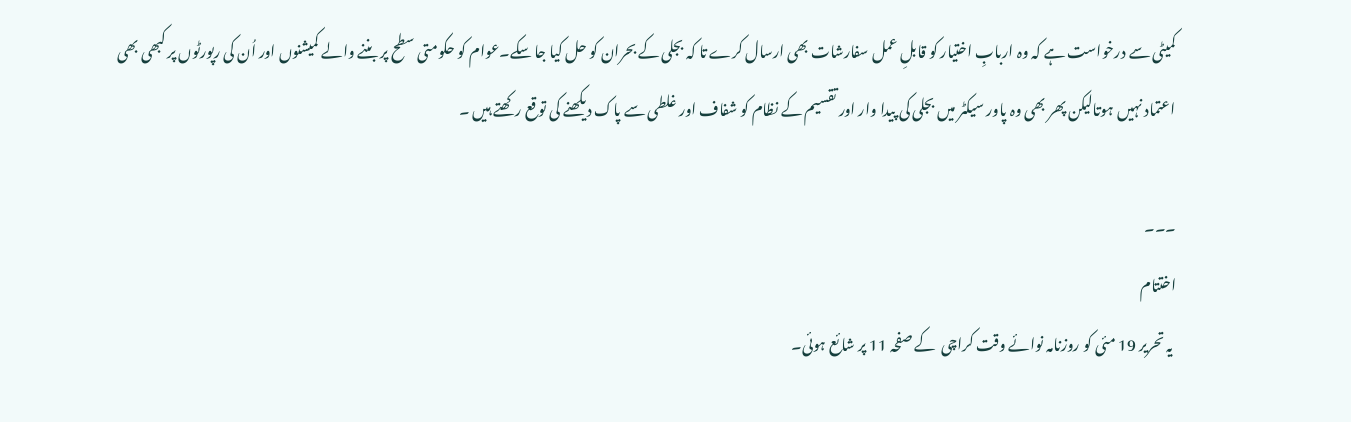کمیٹی سے درخواست ہے کہ وہ اربابِ اختیار کو قابلِ عمل سفارشات بھی ارسال کرے تا کہ بجلی کے بحران کو حل کیا جا سکے۔عوام کو حکومتی سطح پر بننے والے کمیشنوں اور اُن کی رپورٹوں پر کبھی بھی اعتماد نہیں ہوتالیکن پھر بھی وہ پاور سیکٹر میں بجلی کی پیدا وار اور تقسیم کے نظام کو شفاف اور غلطی سے پاک دیکھنے کی توقع رکھتے ہیں ۔

۔۔۔
اختتام
 یہ تحریر 19 مئی کو روزنامہ نوائے وقت کراچی  کے صفحہ 11 پر شائع ہوئی۔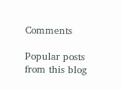Comments

Popular posts from this blog